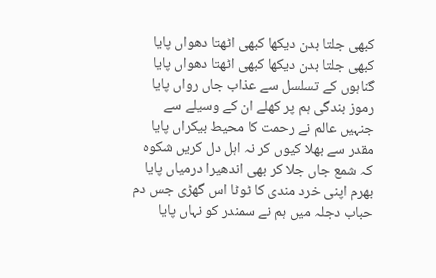کبھی جلتا بدن دیکھا کبھی اٹھتا دھواں پایا
کبھی جلتا بدن دیکھا کبھی اٹھتا دھواں پایا
گناہوں کے تسلسل سے عذاب جاں رواں پایا
رموز بندگی ہم پر کھلے ان کے وسیلے سے
جنہیں عالم نے رحمت کا محیط بیکراں پایا
مقدر سے بھلا کیوں کر نہ اہل دل کریں شکوہ
کہ شمع جاں جلا کر بھی اندھیرا درمیاں پایا
بھرم اپنی خرد مندی کا ٹوٹا اس گھڑی جس دم
حباب دجلہ میں ہم نے سمندر کو نہاں پایا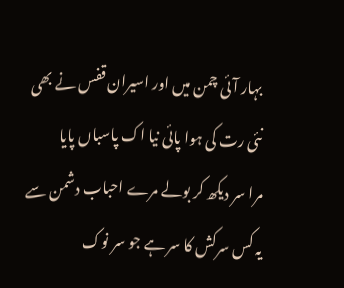بہار آئی چمن میں اور اسیران قفس نے بھی
نئی رت کی ہوا پائی نیا اک پاسباں پایا
مرا سر دیکھ کر بولے مرے احباب دشمن سے
یہ کس سرکش کا سر ہے جو سر نوک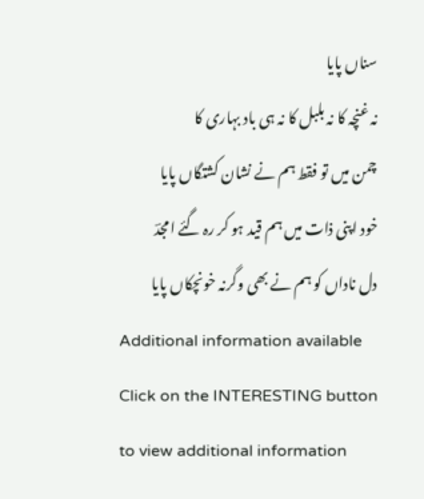سناں پایا
نہ غنچہ کا نہ بلبل کا نہ ہی باد بہاری کا
چمن میں تو فقط ہم نے نشان کشتگاں پایا
خود اپنی ذات میں ہم قید ہو کر رہ گئے امجدؔ
دل ناداں کو ہم نے بھی وگرنہ خونچکاں پایا
Additional information available
Click on the INTERESTING button to view additional information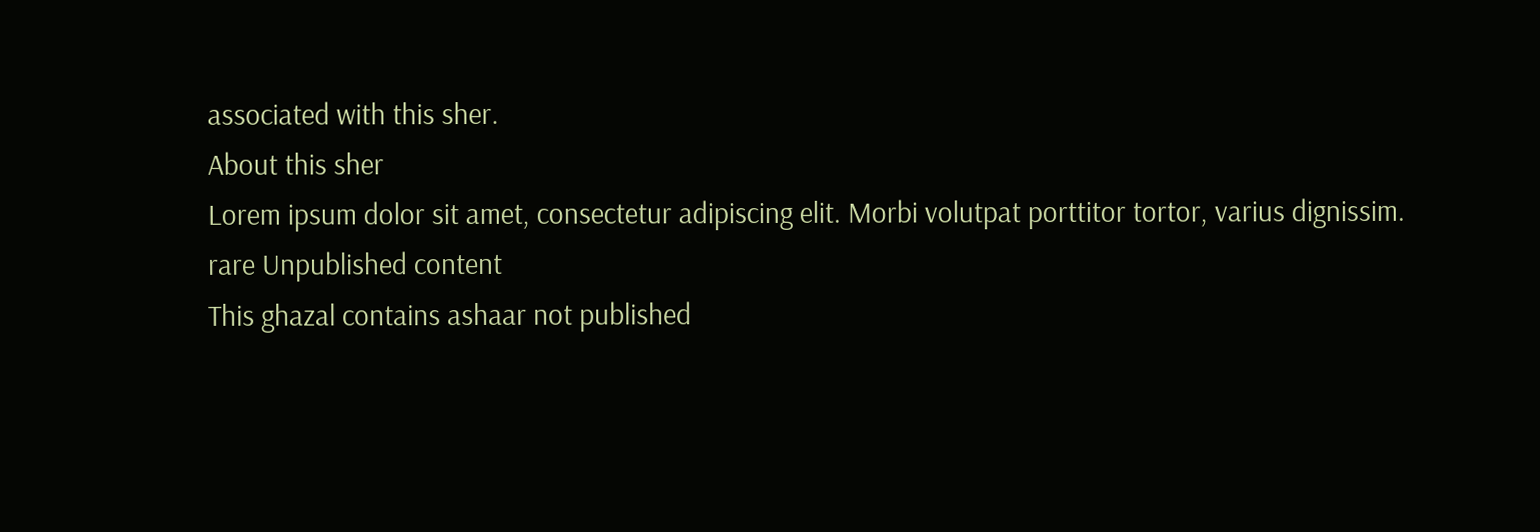associated with this sher.
About this sher
Lorem ipsum dolor sit amet, consectetur adipiscing elit. Morbi volutpat porttitor tortor, varius dignissim.
rare Unpublished content
This ghazal contains ashaar not published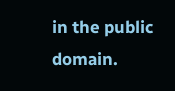in the public domain.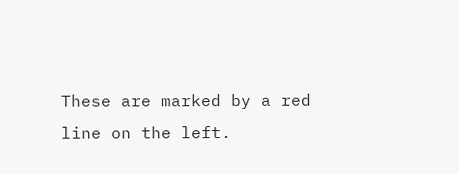These are marked by a red line on the left.